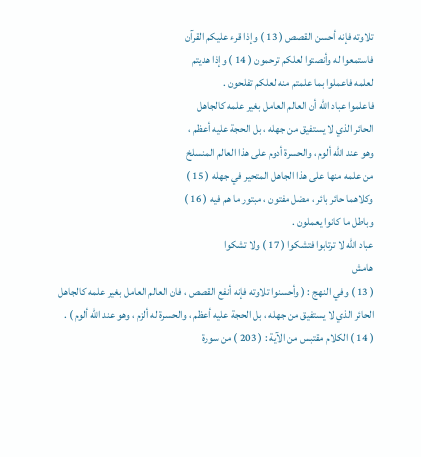تلاوته فإنه أحسن القصص ( 13 ) وإذا قرء عليكم القرآن
فاستمعوا له وأنصتوا لعلكم ترحمون ( 14 ) وإذا هديتم
لعلمه فاعملوا بما علمتم منه لعلكم تفلحون .
فاعلموا عباد الله أن العالم العامل بغير علمه كالجاهل
الحائر الذي لا يستفيق من جهله ، بل الحجة عليه أعظم ،
وهو عند الله ألوم ، والحسرة أدوم على هذا العالم المنسلخ
من علمه منها على هذا الجاهل المتحير في جهله ( 15 )
وكلاهما حائر بائر ، مضل مفتون ، مبتور ما هم فيه ( 16 )
وباطل ما كانوا يعملون .
عباد الله لا ترتابوا فتشكوا ( 17 ) ولا تشكوا
هامش
( 13 ) وفي النهج : ( وأحسنوا تلاوته فإنه أنفع القصص ، فان العالم العامل بغير علمه كالجاهل
الحائر الذي لا يستفيق من جهله ، بل الحجة عليه أعظم ، والحسرة له ألزم ، وهو عند الله ألوم ) .
( 14 ) الكلام مقتبس من الآية : ( 203 ) من سورة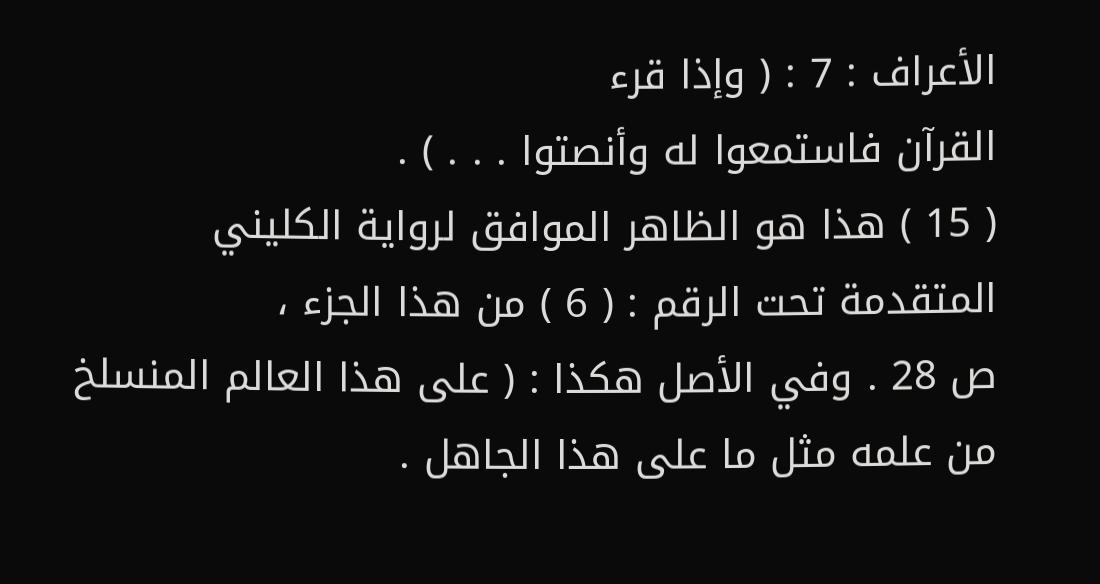الأعراف : 7 : ( وإذا قرء
القرآن فاستمعوا له وأنصتوا . . . ) .
( 15 ) هذا هو الظاهر الموافق لرواية الكليني المتقدمة تحت الرقم : ( 6 ) من هذا الجزء ،
ص 28 . وفي الأصل هكذا : ( على هذا العالم المنسلخ من علمه مثل ما على هذا الجاهل .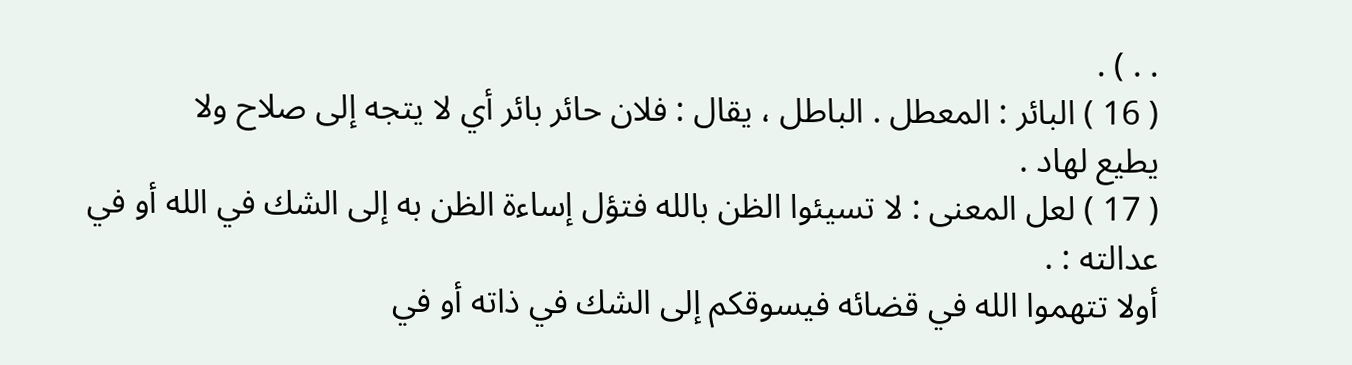. . ) .
( 16 ) البائر : المعطل . الباطل ، يقال : فلان حائر بائر أي لا يتجه إلى صلاح ولا
يطيع لهاد .
( 17 ) لعل المعنى : لا تسيئوا الظن بالله فتؤل إساءة الظن به إلى الشك في الله أو في عدالته : .
أولا تتهموا الله في قضائه فيسوقكم إلى الشك في ذاته أو في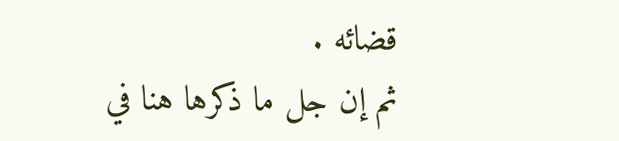قضائه .
ثم إن جل ما ذكرها هنا في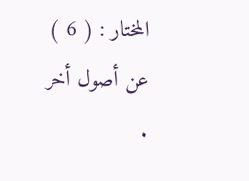المختار : ( 6 ) عن أصول أخر .